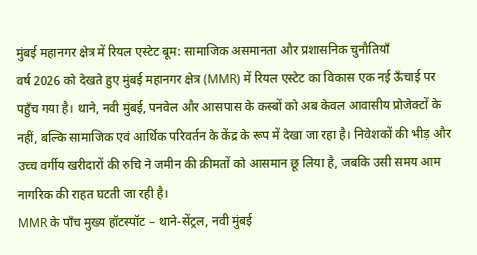मुंबई महानगर क्षेत्र में रियल एस्टेट बूम: सामाजिक असमानता और प्रशासनिक चुनौतियाँ
वर्ष 2026 को देखते हुए मुंबई महानगर क्षेत्र (MMR) में रियल एस्टेट का विकास एक नई ऊँचाई पर पहुँच गया है। थाने, नवी मुंबई, पनवेल और आसपास के कस्बों को अब केवल आवासीय प्रोजेक्टों के नहीं, बल्कि सामाजिक एवं आर्थिक परिवर्तन के केंद्र के रूप में देखा जा रहा है। निवेशकों की भीड़ और उच्च वर्गीय खरीदारों की रुचि ने जमीन की क़ीमतों को आसमान छू लिया है, जबकि उसी समय आम नागरिक की राहत घटती जा रही है।
MMR के पाँच मुख्य हॉटस्पॉट – थाने‑सेंट्रल, नवी मुंबई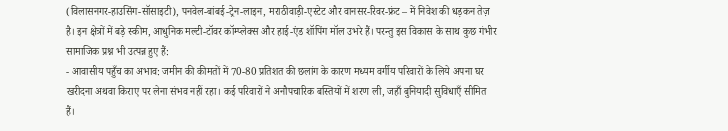(विलासनगर‑हाउसिंग‑सॉसाइटी), पनवेल‑बांबई‑ट्रेन‑लाइन, मराठीवाड़ी‑एस्टेट और वानसर‑रिवर‑फ्रंट – में निवेश की धड़कन तेज़ है। इन क्षेत्रों में बड़े स्कीम, आधुनिक मल्टी‑टॉवर कॉम्प्लेक्स और हाई‑एंड शॉपिंग मॉल उभरे हैं। परन्तु इस विकास के साथ कुछ गंभीर सामाजिक प्रश्न भी उत्पन्न हुए हैं:
- आवासीय पहुँच का अभाव: जमीन की कीमतों में 70‑80 प्रतिशत की छलांग के कारण मध्यम वर्गीय परिवारों के लिये अपना घर खरीदना अथवा किराए पर लेना संभव नहीं रहा। कई परिवारों ने अनौपचारिक बस्तियों में शरण ली, जहाँ बुनियादी सुविधाएँ सीमित हैं।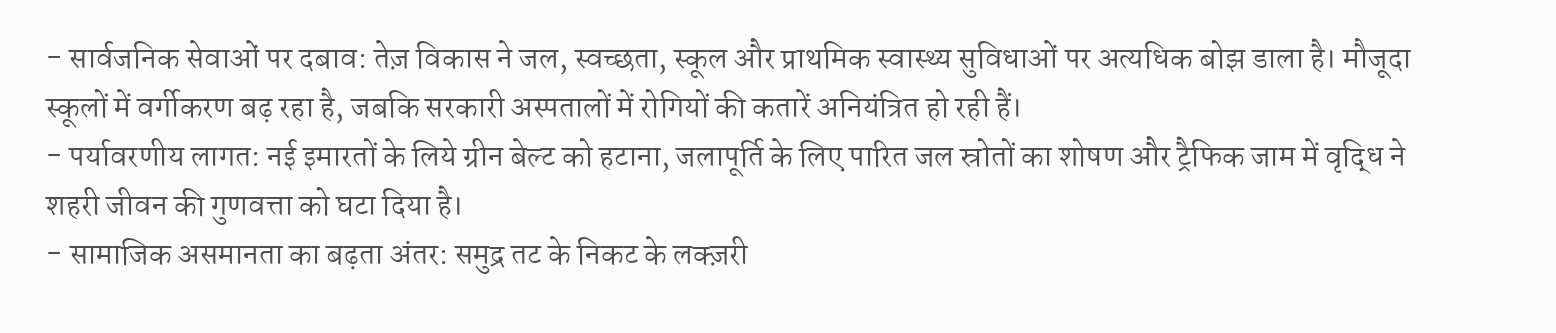- सार्वजनिक सेवाओं पर दबाव: तेज़ विकास ने जल, स्वच्छता, स्कूल और प्राथमिक स्वास्थ्य सुविधाओं पर अत्यधिक बोझ डाला है। मौजूदा स्कूलों में वर्गीकरण बढ़ रहा है, जबकि सरकारी अस्पतालों में रोगियों की कतारें अनियंत्रित हो रही हैं।
- पर्यावरणीय लागत: नई इमारतों के लिये ग्रीन बेल्ट को हटाना, जलापूर्ति के लिए पारित जल स्रोतों का शोषण और ट्रैफिक जाम में वृद्धि ने शहरी जीवन की गुणवत्ता को घटा दिया है।
- सामाजिक असमानता का बढ़ता अंतर: समुद्र तट के निकट के लक्ज़री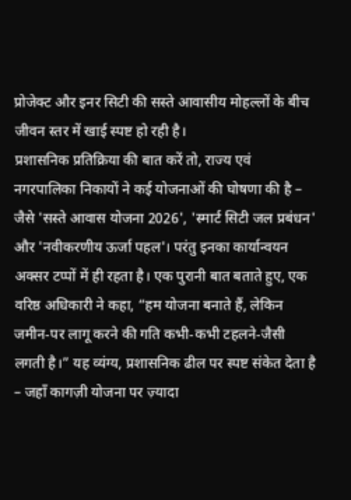प्रोजेक्ट और इनर सिटी की सस्ते आवासीय मोहल्लों के बीच जीवन स्तर में खाई स्पष्ट हो रही है।
प्रशासनिक प्रतिक्रिया की बात करें तो, राज्य एवं नगरपालिका निकायों ने कई योजनाओं की घोषणा की है – जैसे 'सस्ते आवास योजना 2026', 'स्मार्ट सिटी जल प्रबंधन' और 'नवीकरणीय ऊर्जा पहल'। परंतु इनका कार्यान्वयन अक्सर टप्पों में ही रहता है। एक पुरानी बात बताते हुए, एक वरिष्ठ अधिकारी ने कहा, “हम योजना बनाते हैं, लेकिन जमीन‑पर लागू करने की गति कभी‑कभी टहलने‑जैसी लगती है।” यह व्यंग्य, प्रशासनिक ढील पर स्पष्ट संकेत देता है – जहाँ कागज़ी योजना पर ज़्यादा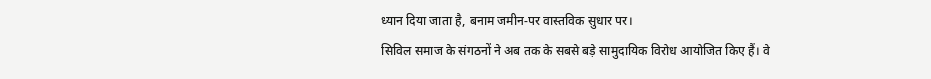ध्यान दिया जाता है, बनाम जमीन‑पर वास्तविक सुधार पर।
सिविल समाज के संगठनों ने अब तक के सबसे बड़े सामुदायिक विरोध आयोजित किए हैं। वे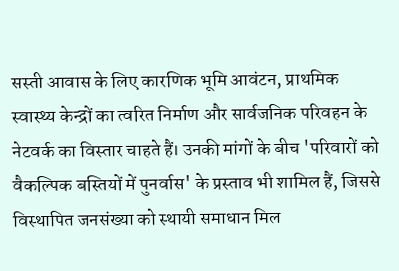सस्ती आवास के लिए कारणिक भूमि आवंटन, प्राथमिक स्वास्थ्य केन्द्रों का त्वरित निर्माण और सार्वजनिक परिवहन के नेटवर्क का विस्तार चाहते हैं। उनकी मांगों के बीच 'परिवारों को वैकल्पिक बस्तियों में पुनर्वास' के प्रस्ताव भी शामिल हैं, जिससे विस्थापित जनसंख्या को स्थायी समाधान मिल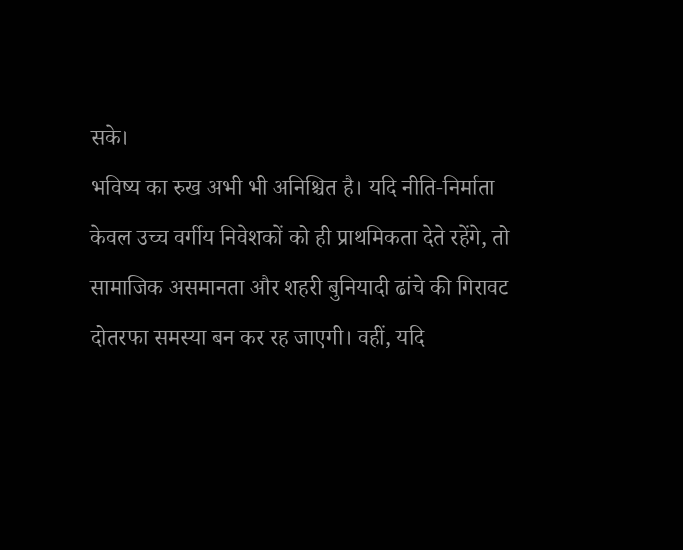सके।
भविष्य का रुख अभी भी अनिश्चित है। यदि नीति‑निर्माता केवल उच्च वर्गीय निवेशकों को ही प्राथमिकता देते रहेंगे, तो सामाजिक असमानता और शहरी बुनियादी ढांचे की गिरावट दोतरफा समस्या बन कर रह जाएगी। वहीं, यदि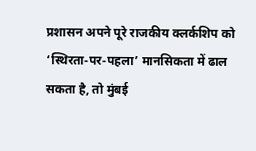प्रशासन अपने पूरे राजकीय क्लर्कशिप को ‘स्थिरता‑पर‑पहला’ मानसिकता में ढाल सकता है, तो मुंबई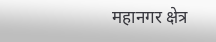महानगर क्षेत्र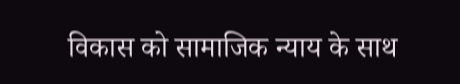विकास को सामाजिक न्याय के साथ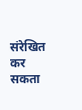संरेखित कर सकता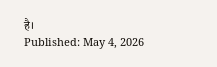है।
Published: May 4, 2026